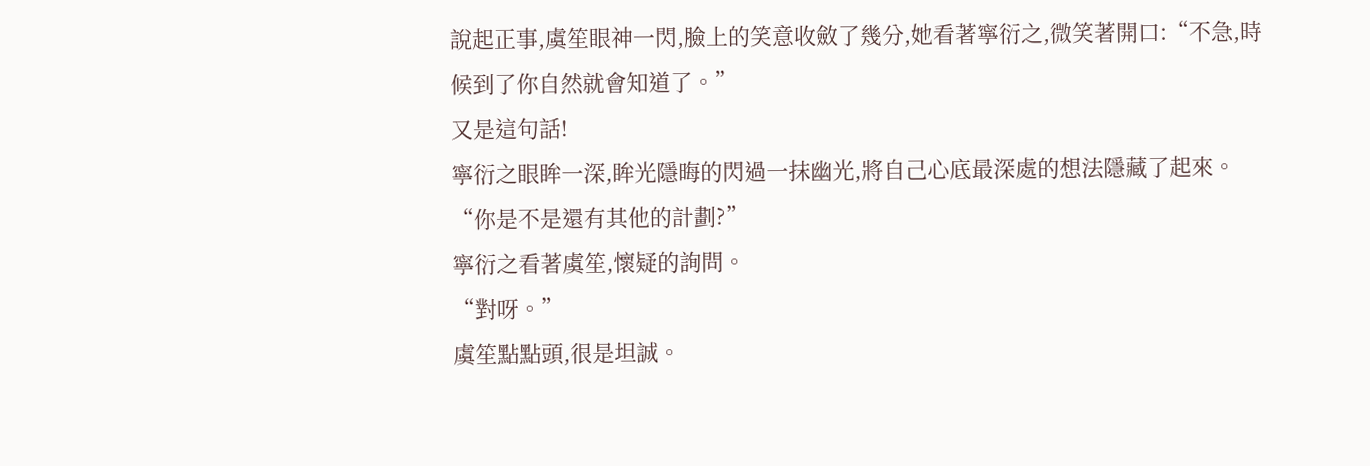說起正事,虞笙眼神一閃,臉上的笑意收斂了幾分,她看著寧衍之,微笑著開口:“不急,時候到了你自然就會知道了。”
又是這句話!
寧衍之眼眸一深,眸光隱晦的閃過一抹幽光,將自己心底最深處的想法隱藏了起來。
“你是不是還有其他的計劃?”
寧衍之看著虞笙,懷疑的詢問。
“對呀。”
虞笙點點頭,很是坦誠。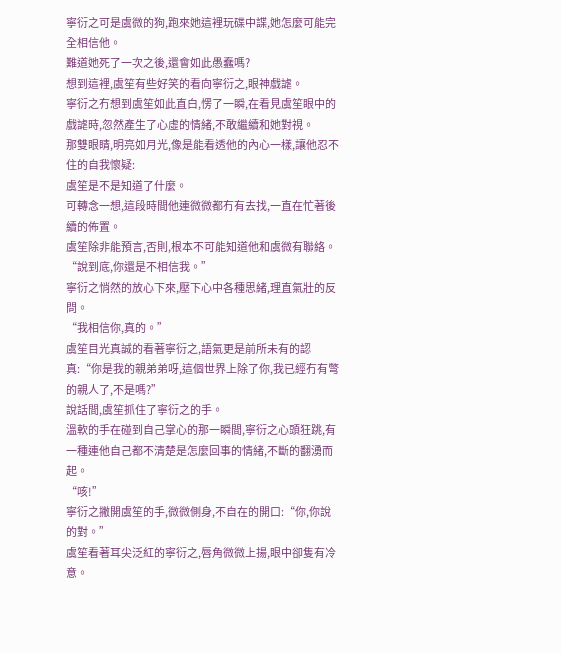寧衍之可是虞微的狗,跑來她這裡玩碟中諜,她怎麼可能完全相信他。
難道她死了一次之後,還會如此愚蠢嗎?
想到這裡,虞笙有些好笑的看向寧衍之,眼神戲謔。
寧衍之冇想到虞笙如此直白,愣了一瞬,在看見虞笙眼中的戲謔時,忽然產生了心虛的情緒,不敢繼續和她對視。
那雙眼睛,明亮如月光,像是能看透他的內心一樣,讓他忍不住的自我懷疑:
虞笙是不是知道了什麼。
可轉念一想,這段時間他連微微都冇有去找,一直在忙著後續的佈置。
虞笙除非能預言,否則,根本不可能知道他和虞微有聯絡。
“說到底,你還是不相信我。”
寧衍之悄然的放心下來,壓下心中各種思緒,理直氣壯的反問。
“我相信你,真的。”
虞笙目光真誠的看著寧衍之,語氣更是前所未有的認真:“你是我的親弟弟呀,這個世界上除了你,我已經冇有彆的親人了,不是嗎?”
說話間,虞笙抓住了寧衍之的手。
溫軟的手在碰到自己掌心的那一瞬間,寧衍之心頭狂跳,有一種連他自己都不清楚是怎麼回事的情緒,不斷的翻湧而起。
“咳!”
寧衍之撇開虞笙的手,微微側身,不自在的開口:“你,你說的對。”
虞笙看著耳尖泛紅的寧衍之,唇角微微上揚,眼中卻隻有冷意。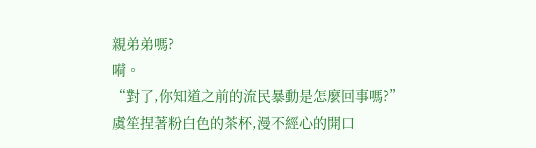親弟弟嗎?
嗬。
“對了,你知道之前的流民暴動是怎麼回事嗎?”
虞笙捏著粉白色的茶杯,漫不經心的開口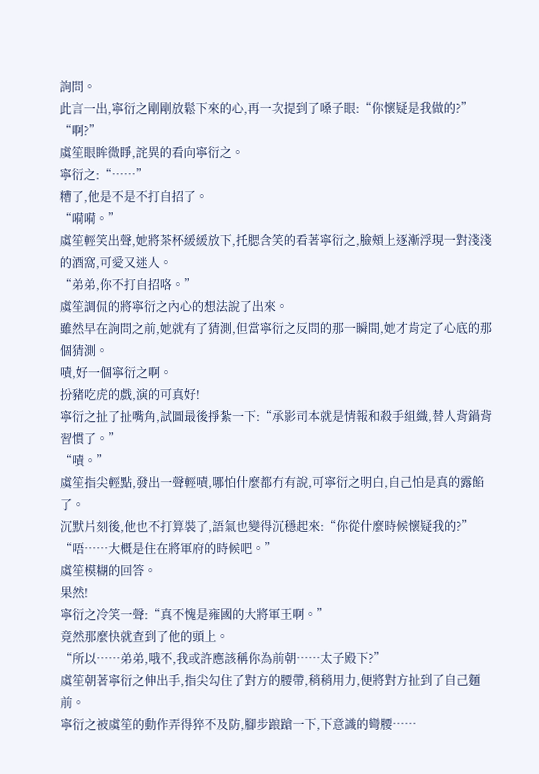詢問。
此言一出,寧衍之剛剛放鬆下來的心,再一次提到了嗓子眼:“你懷疑是我做的?”
“啊?”
虞笙眼眸微睜,詫異的看向寧衍之。
寧衍之:“……”
糟了,他是不是不打自招了。
“嗬嗬。”
虞笙輕笑出聲,她將茶杯緩緩放下,托腮含笑的看著寧衍之,臉頰上逐漸浮現一對淺淺的酒窩,可愛又迷人。
“弟弟,你不打自招咯。”
虞笙調侃的將寧衍之內心的想法說了出來。
雖然早在詢問之前,她就有了猜測,但當寧衍之反問的那一瞬間,她才肯定了心底的那個猜測。
嘖,好一個寧衍之啊。
扮豬吃虎的戲,演的可真好!
寧衍之扯了扯嘴角,試圖最後掙紮一下:“承影司本就是情報和殺手組織,替人背鍋背習慣了。”
“嘖。”
虞笙指尖輕點,發出一聲輕嘖,哪怕什麼都冇有說,可寧衍之明白,自己怕是真的露餡了。
沉默片刻後,他也不打算裝了,語氣也變得沉穩起來:“你從什麼時候懷疑我的?”
“唔……大概是住在將軍府的時候吧。”
虞笙模糊的回答。
果然!
寧衍之冷笑一聲:“真不愧是雍國的大將軍王啊。”
竟然那麼快就查到了他的頭上。
“所以……弟弟,哦不,我或許應該稱你為前朝……太子殿下?”
虞笙朝著寧衍之伸出手,指尖勾住了對方的腰帶,稍稍用力,便將對方扯到了自己麵前。
寧衍之被虞笙的動作弄得猝不及防,腳步踉蹌一下,下意識的彎腰……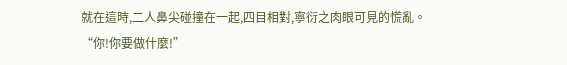就在這時,二人鼻尖碰撞在一起,四目相對,寧衍之肉眼可見的慌亂。
“你!你要做什麼!”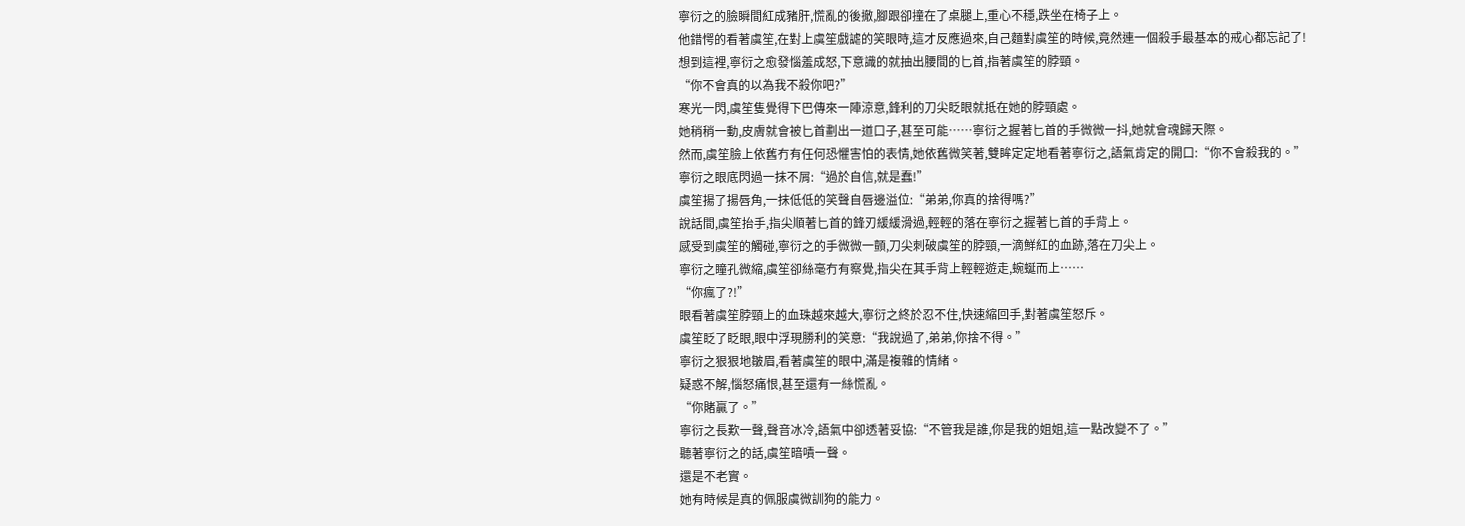寧衍之的臉瞬間紅成豬肝,慌亂的後撤,腳跟卻撞在了桌腿上,重心不穩,跌坐在椅子上。
他錯愕的看著虞笙,在對上虞笙戲謔的笑眼時,這才反應過來,自己麵對虞笙的時候,竟然連一個殺手最基本的戒心都忘記了!
想到這裡,寧衍之愈發惱羞成怒,下意識的就抽出腰間的匕首,指著虞笙的脖頸。
“你不會真的以為我不殺你吧?”
寒光一閃,虞笙隻覺得下巴傳來一陣涼意,鋒利的刀尖眨眼就抵在她的脖頸處。
她稍稍一動,皮膚就會被匕首劃出一道口子,甚至可能……寧衍之握著匕首的手微微一抖,她就會魂歸天際。
然而,虞笙臉上依舊冇有任何恐懼害怕的表情,她依舊微笑著,雙眸定定地看著寧衍之,語氣肯定的開口:“你不會殺我的。”
寧衍之眼底閃過一抹不屑:“過於自信,就是蠢!”
虞笙揚了揚唇角,一抹低低的笑聲自唇邊溢位:“弟弟,你真的捨得嗎?”
說話間,虞笙抬手,指尖順著匕首的鋒刃緩緩滑過,輕輕的落在寧衍之握著匕首的手背上。
感受到虞笙的觸碰,寧衍之的手微微一顫,刀尖刺破虞笙的脖頸,一滴鮮紅的血跡,落在刀尖上。
寧衍之瞳孔微縮,虞笙卻絲毫冇有察覺,指尖在其手背上輕輕遊走,蜿蜒而上……
“你瘋了?!”
眼看著虞笙脖頸上的血珠越來越大,寧衍之終於忍不住,快速縮回手,對著虞笙怒斥。
虞笙眨了眨眼,眼中浮現勝利的笑意:“我說過了,弟弟,你捨不得。”
寧衍之狠狠地皺眉,看著虞笙的眼中,滿是複雜的情緒。
疑惑不解,惱怒痛恨,甚至還有一絲慌亂。
“你賭贏了。”
寧衍之長歎一聲,聲音冰冷,語氣中卻透著妥協:“不管我是誰,你是我的姐姐,這一點改變不了。”
聽著寧衍之的話,虞笙暗嘖一聲。
還是不老實。
她有時候是真的佩服虞微訓狗的能力。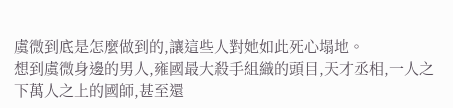虞微到底是怎麼做到的,讓這些人對她如此死心塌地。
想到虞微身邊的男人,雍國最大殺手組織的頭目,天才丞相,一人之下萬人之上的國師,甚至還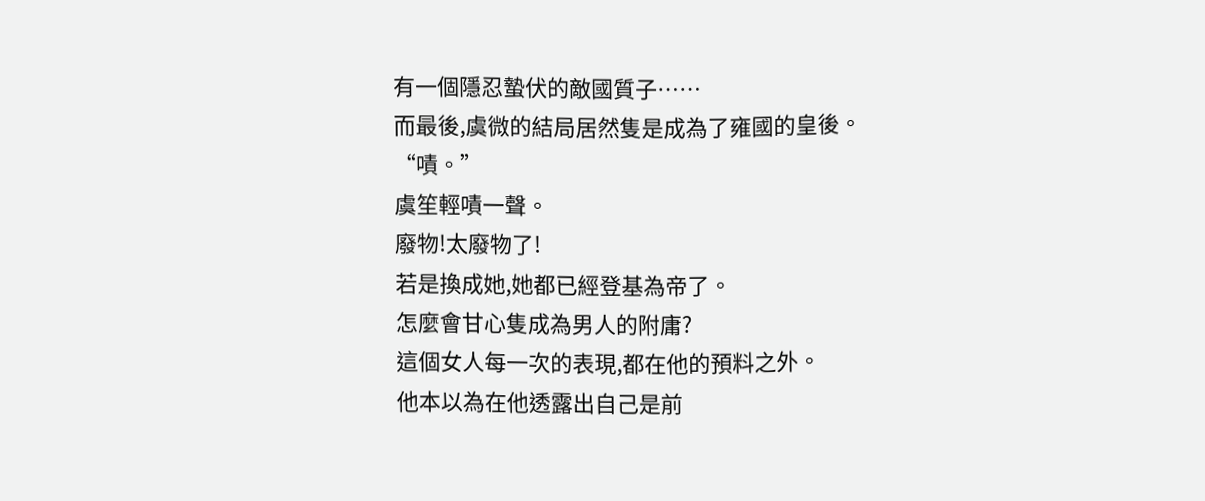有一個隱忍蟄伏的敵國質子……
而最後,虞微的結局居然隻是成為了雍國的皇後。
“嘖。”
虞笙輕嘖一聲。
廢物!太廢物了!
若是換成她,她都已經登基為帝了。
怎麼會甘心隻成為男人的附庸?
這個女人每一次的表現,都在他的預料之外。
他本以為在他透露出自己是前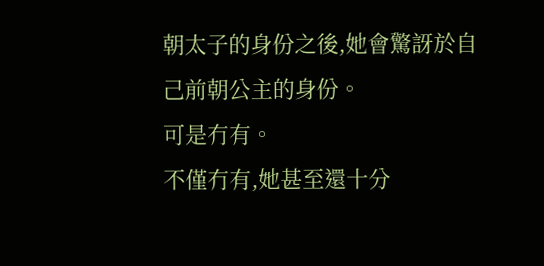朝太子的身份之後,她會驚訝於自己前朝公主的身份。
可是冇有。
不僅冇有,她甚至還十分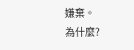嫌棄。
為什麼?